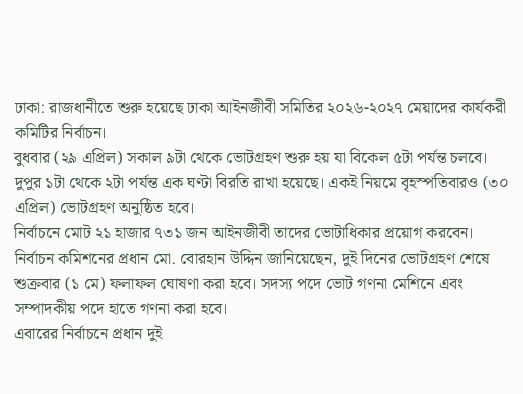ঢাকা: রাজধানীতে শুরু হয়েছে ঢাকা আইনজীবী সমিতির ২০২৬-২০২৭ মেয়াদের কার্যকরী কমিটির নির্বাচন।
বুধবার (২৯ এপ্রিল) সকাল ৯টা থেকে ভোটগ্রহণ শুরু হয় যা বিকেল ৫টা পর্যন্ত চলবে। দুপুর ১টা থেকে ২টা পর্যন্ত এক ঘণ্টা বিরতি রাখা হয়েছে। একই নিয়মে বৃহস্পতিবারও (৩০ এপ্রিল) ভোটগ্রহণ অনুষ্ঠিত হবে।
নির্বাচনে মোট ২১ হাজার ৭৩১ জন আইনজীবী তাদের ভোটাধিকার প্রয়োগ করবেন। নির্বাচন কমিশনের প্রধান মো. বোরহান উদ্দিন জানিয়েছেন, দুই দিনের ভোটগ্রহণ শেষে শুক্রবার (১ মে) ফলাফল ঘোষণা করা হবে। সদস্য পদে ভোট গণনা মেশিনে এবং সম্পাদকীয় পদে হাতে গণনা করা হবে।
এবারের নির্বাচনে প্রধান দুই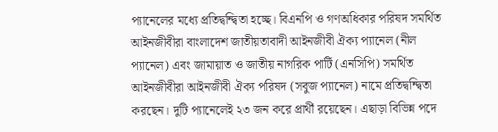প্যানেলের মধ্যে প্রতিদ্বন্দ্বিতা হচ্ছে। বিএনপি ও গণঅধিকার পরিষদ সমর্থিত আইনজীবীরা বাংলাদেশ জাতীয়তাবাদী আইনজীবী ঐক্য প্যানেল (নীল প্যানেল) এবং জামায়াত ও জাতীয় নাগরিক পার্টি (এনসিপি) সমর্থিত আইনজীবীরা আইনজীবী ঐক্য পরিষদ (সবুজ প্যানেল) নামে প্রতিদ্বন্দ্বিতা করছেন। দুটি প্যানেলেই ২৩ জন করে প্রার্থী রয়েছেন। এছাড়া বিভিন্ন পদে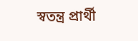স্বতন্ত্র প্রার্থী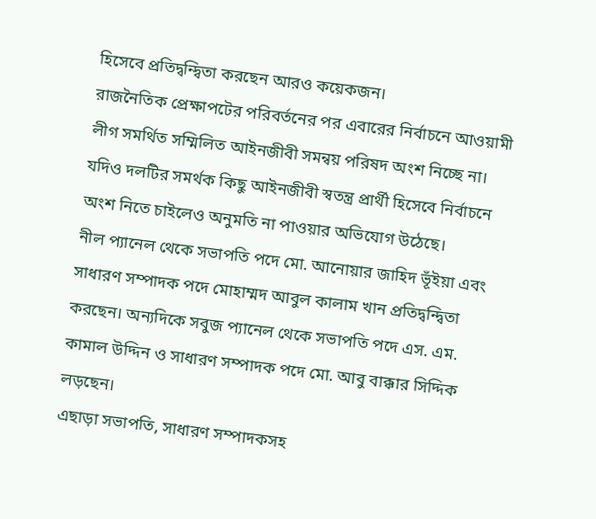হিসেবে প্রতিদ্বন্দ্বিতা করছেন আরও কয়েকজন।
রাজনৈতিক প্রেক্ষাপটের পরিবর্তনের পর এবারের নির্বাচনে আওয়ামী লীগ সমর্থিত সম্মিলিত আইনজীবী সমন্বয় পরিষদ অংশ নিচ্ছে না। যদিও দলটির সমর্থক কিছু আইনজীবী স্বতন্ত্র প্রার্থী হিসেবে নির্বাচনে অংশ নিতে চাইলেও অনুমতি না পাওয়ার অভিযোগ উঠেছে।
নীল প্যানেল থেকে সভাপতি পদে মো. আনোয়ার জাহিদ ভূঁইয়া এবং সাধারণ সম্পাদক পদে মোহাম্মদ আবুল কালাম খান প্রতিদ্বন্দ্বিতা করছেন। অন্যদিকে সবুজ প্যানেল থেকে সভাপতি পদে এস. এম. কামাল উদ্দিন ও সাধারণ সম্পাদক পদে মো. আবু বাক্কার সিদ্দিক লড়ছেন।
এছাড়া সভাপতি, সাধারণ সম্পাদকসহ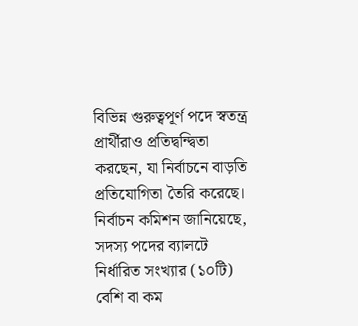বিভিন্ন গুরুত্বপূর্ণ পদে স্বতন্ত্র প্রার্থীরাও প্রতিদ্বন্দ্বিতা করছেন, যা নির্বাচনে বাড়তি প্রতিযোগিতা তৈরি করেছে।
নির্বাচন কমিশন জানিয়েছে, সদস্য পদের ব্যালটে নির্ধারিত সংখ্যার (১০টি) বেশি বা কম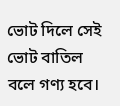ভোট দিলে সেই ভোট বাতিল বলে গণ্য হবে।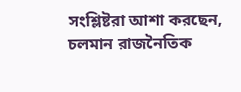সংশ্লিষ্টরা আশা করছেন, চলমান রাজনৈতিক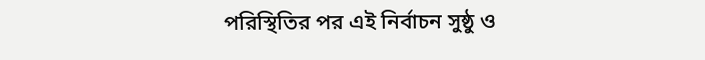পরিস্থিতির পর এই নির্বাচন সুষ্ঠু ও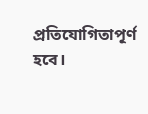প্রতিযোগিতাপূর্ণ হবে।